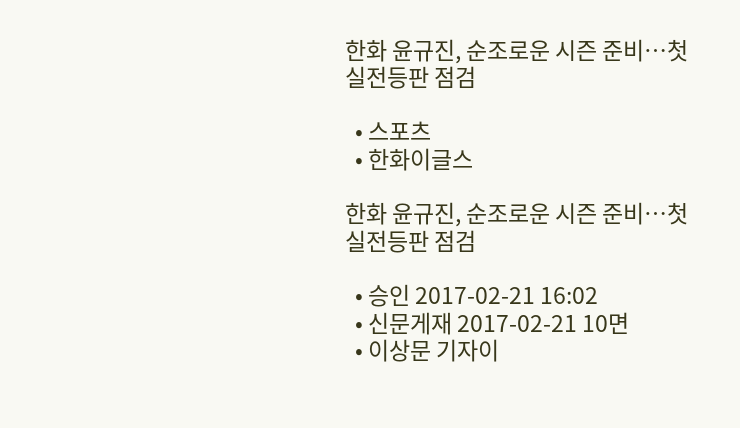한화 윤규진, 순조로운 시즌 준비…첫 실전등판 점검

  • 스포츠
  • 한화이글스

한화 윤규진, 순조로운 시즌 준비…첫 실전등판 점검

  • 승인 2017-02-21 16:02
  • 신문게재 2017-02-21 10면
  • 이상문 기자이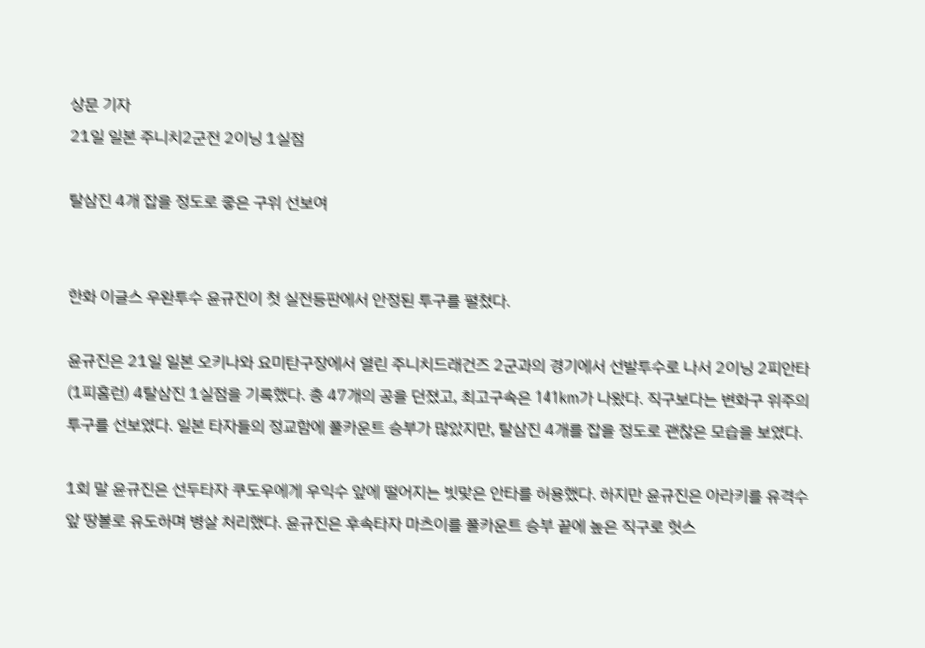상문 기자
21일 일본 주니치2군전 2이닝 1실점

탈삼진 4개 잡을 정도로 좋은 구위 선보여


한화 이글스 우완투수 윤규진이 첫 실전등판에서 안정된 투구를 펼쳤다.

윤규진은 21일 일본 오키나와 요미탄구장에서 열린 주니치드래건즈 2군과의 경기에서 선발투수로 나서 2이닝 2피안타(1피홈런) 4탈삼진 1실점을 기록했다. 총 47개의 공을 던졌고, 최고구속은 141km가 나왔다. 직구보다는 변화구 위주의 투구를 선보였다. 일본 타자들의 정교함에 풀카운트 승부가 많았지만, 탈삼진 4개를 잡을 정도로 괜찮은 모습을 보였다.

1회 말 윤규진은 선두타자 쿠도우에게 우익수 앞에 떨어지는 빗맞은 안타를 허용했다. 하지만 윤규진은 아라키를 유격수 앞 땅볼로 유도하며 병살 처리했다. 윤규진은 후속타자 마츠이를 풀카운트 승부 끝에 높은 직구로 헛스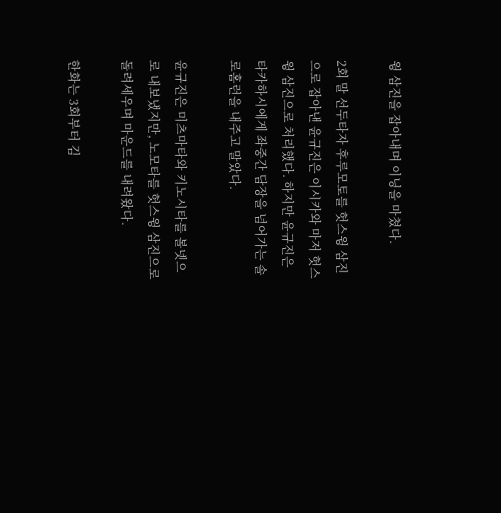윙 삼진을 잡아내며 이닝을 마쳤다.

2회 말 선두타자 후루모토를 헛스윙 삼진으로 잡아낸 윤규진은 이시카와 마저 헛스윙 삼진으로 처리했다. 하지만 윤규진은 타카하시에게 좌중간 담장을 넘어가는 솔로홈런을 내주고 말았다.

윤규진은 미츠마타와 키노시타를 볼넷으로 내보냈지만, 노모타를 헛스윙 삼진으로 돌려세우며 마운드를 내려왔다.

한화는 3회부터 김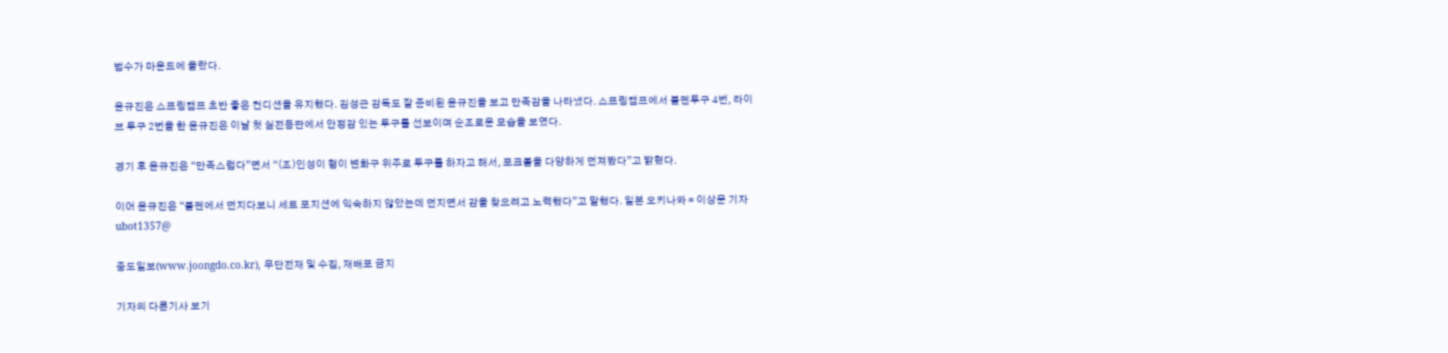범수가 마운드에 올랐다.

윤규진은 스프링캠프 초반 좋은 컨디션을 유지했다. 김성근 감독도 잘 준비된 윤규진을 보고 만족감을 나타냈다. 스프링캠프에서 불펜투구 4번, 라이브 투구 2번을 한 윤규진은 이날 첫 실전등판에서 안정감 있는 투구를 선보이며 순조로운 모습을 보였다.

경기 후 윤규진은 “만족스럽다”면서 “(조)인성이 형이 변화구 위주로 투구를 하자고 해서, 포크볼을 다양하게 던져봤다”고 밝혔다.

이어 윤규진은 “불펜에서 던지다보니 세트 포지션에 익숙하지 않았는데 던지면서 감을 찾으려고 노력했다”고 말했다. 일본 오키나와 = 이상문 기자 ubot1357@

중도일보(www.joongdo.co.kr), 무단전재 및 수집, 재배포 금지

기자의 다른기사 보기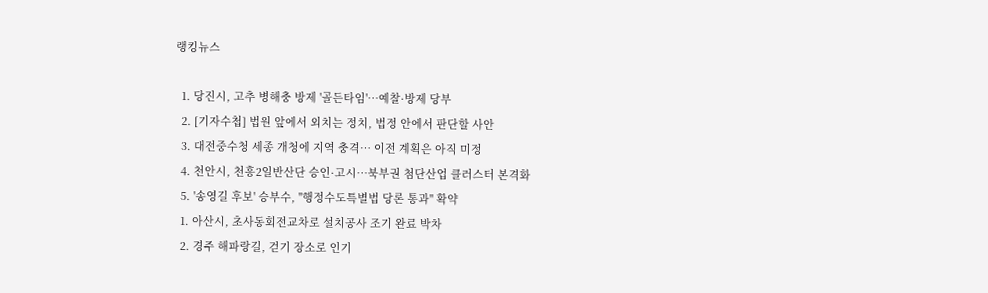랭킹뉴스

  1. 당진시, 고추 병해충 방제 '골든타임'…예찰·방제 당부
  2. [기자수첩] 법원 앞에서 외치는 정치, 법정 안에서 판단할 사안
  3. 대전중수청 세종 개청에 지역 충격… 이전 계획은 아직 미정
  4. 천안시, 천흥2일반산단 승인·고시…북부권 첨단산업 클러스터 본격화
  5. '송영길 후보' 승부수, "행정수도특별법 당론 통과" 확약
  1. 아산시, 초사동회전교차로 설치공사 조기 완료 박차
  2. 경주 해파랑길, 걷기 장소로 인기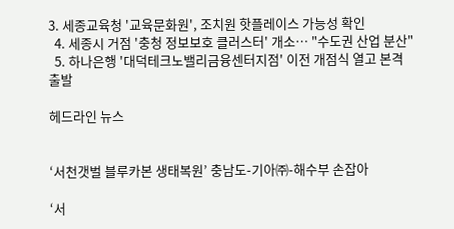3. 세종교육청 '교육문화원', 조치원 핫플레이스 가능성 확인
  4. 세종시 거점 '충청 정보보호 클러스터' 개소… "수도권 산업 분산"
  5. 하나은행 '대덕테크노밸리금융센터지점' 이전 개점식 열고 본격 출발

헤드라인 뉴스


‘서천갯벌 블루카본 생태복원’ 충남도-기아㈜-해수부 손잡아

‘서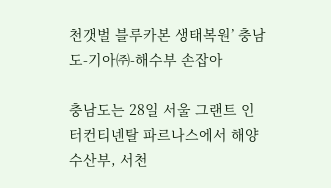천갯벌 블루카본 생태복원’ 충남도-기아㈜-해수부 손잡아

충남도는 28일 서울 그랜트 인터컨티넨탈 파르나스에서 해양수산부, 서천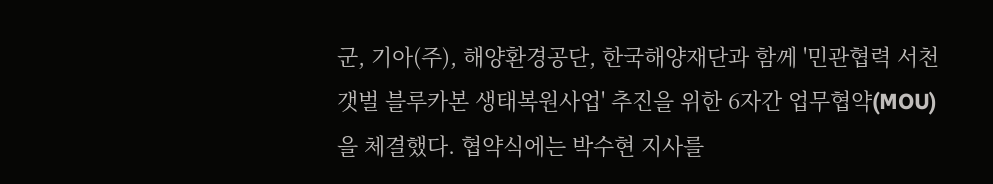군, 기아(주), 해양환경공단, 한국해양재단과 함께 '민관협력 서천갯벌 블루카본 생태복원사업' 추진을 위한 6자간 업무협약(MOU)을 체결했다. 협약식에는 박수현 지사를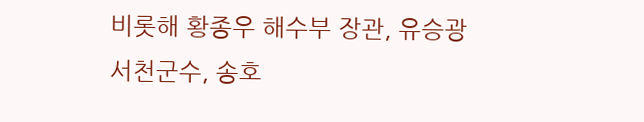비롯해 황종우 해수부 장관, 유승광 서천군수, 송호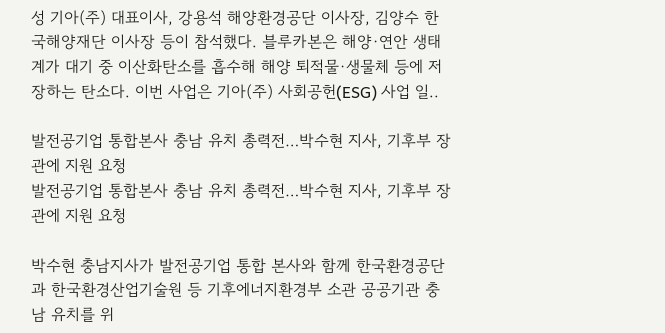성 기아(주) 대표이사, 강용석 해양환경공단 이사장, 김양수 한국해양재단 이사장 등이 참석했다. 블루카본은 해양·연안 생태계가 대기 중 이산화탄소를 흡수해 해양 퇴적물·생물체 등에 저장하는 탄소다. 이번 사업은 기아(주) 사회공헌(ESG) 사업 일..

발전공기업 통합본사 충남 유치 총력전…박수현 지사, 기후부 장관에 지원 요청
발전공기업 통합본사 충남 유치 총력전…박수현 지사, 기후부 장관에 지원 요청

박수현 충남지사가 발전공기업 통합 본사와 함께 한국환경공단과 한국환경산업기술원 등 기후에너지환경부 소관 공공기관 충남 유치를 위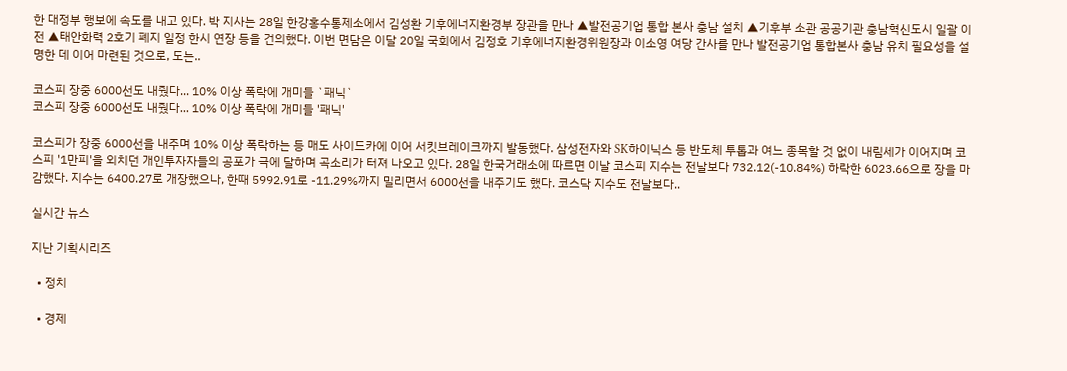한 대정부 행보에 속도를 내고 있다. 박 지사는 28일 한강홍수통제소에서 김성환 기후에너지환경부 장관을 만나 ▲발전공기업 통합 본사 충남 설치 ▲기후부 소관 공공기관 충남혁신도시 일괄 이전 ▲태안화력 2호기 폐지 일정 한시 연장 등을 건의했다. 이번 면담은 이달 20일 국회에서 김정호 기후에너지환경위원장과 이소영 여당 간사를 만나 발전공기업 통합본사 충남 유치 필요성을 설명한 데 이어 마련된 것으로, 도는..

코스피 장중 6000선도 내줬다... 10% 이상 폭락에 개미들 `패닉`
코스피 장중 6000선도 내줬다... 10% 이상 폭락에 개미들 '패닉'

코스피가 장중 6000선을 내주며 10% 이상 폭락하는 등 매도 사이드카에 이어 서킷브레이크까지 발동했다. 삼성전자와 SK하이닉스 등 반도체 투톱과 여느 종목할 것 없이 내림세가 이어지며 코스피 '1만피'을 외치던 개인투자자들의 공포가 극에 달하며 곡소리가 터져 나오고 있다. 28일 한국거래소에 따르면 이날 코스피 지수는 전날보다 732.12(-10.84%) 하락한 6023.66으로 장을 마감했다. 지수는 6400.27로 개장했으나, 한때 5992.91로 -11.29%까지 밀리면서 6000선을 내주기도 했다. 코스닥 지수도 전날보다..

실시간 뉴스

지난 기획시리즈

  • 정치

  • 경제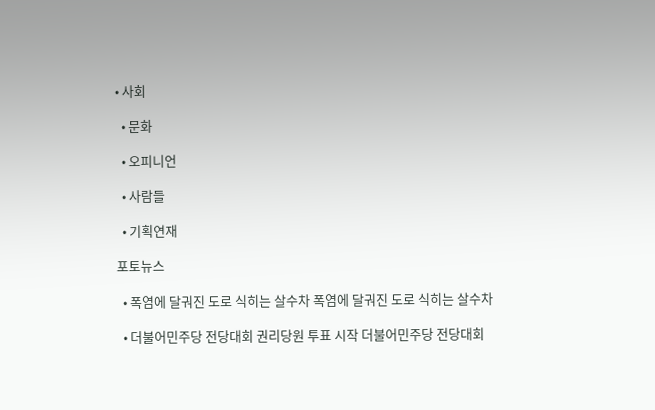• 사회

  • 문화

  • 오피니언

  • 사람들

  • 기획연재

포토뉴스

  • 폭염에 달궈진 도로 식히는 살수차 폭염에 달궈진 도로 식히는 살수차

  • 더불어민주당 전당대회 권리당원 투표 시작 더불어민주당 전당대회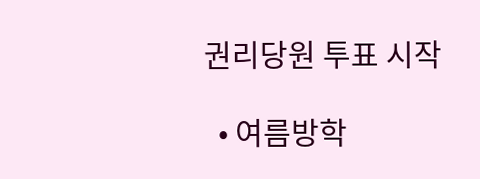권리당원 투표 시작

  • 여름방학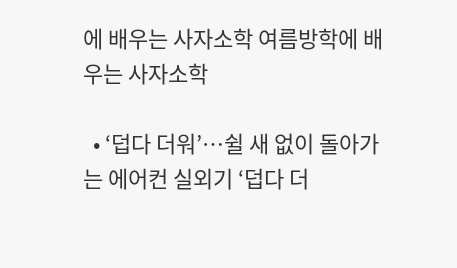에 배우는 사자소학 여름방학에 배우는 사자소학

  • ‘덥다 더워’…쉴 새 없이 돌아가는 에어컨 실외기 ‘덥다 더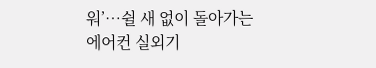워’…쉴 새 없이 돌아가는 에어컨 실외기